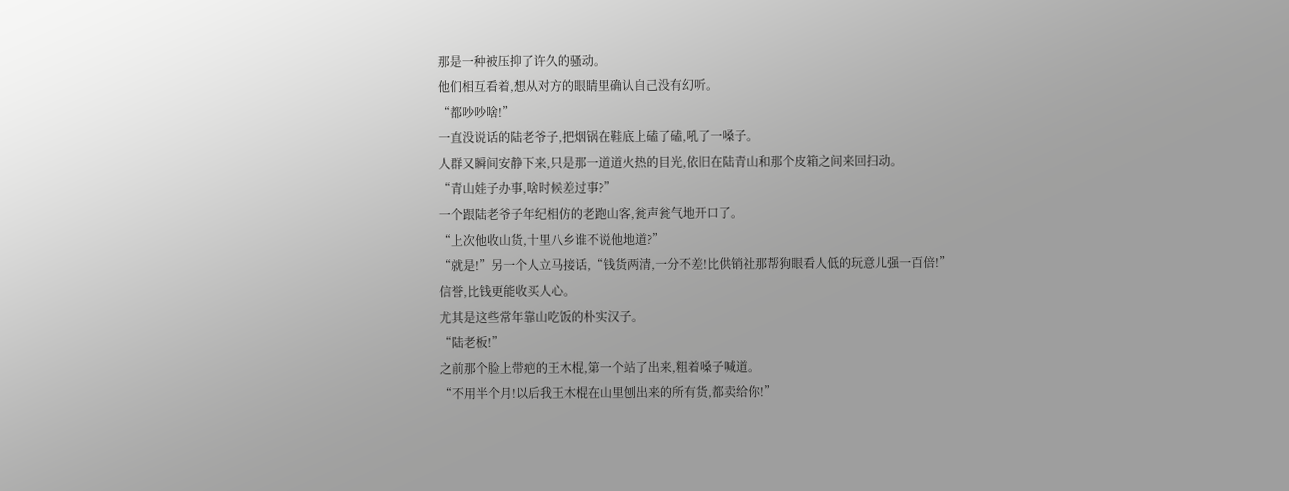那是一种被压抑了许久的骚动。
他们相互看着,想从对方的眼睛里确认自己没有幻听。
“都吵吵啥!”
一直没说话的陆老爷子,把烟锅在鞋底上磕了磕,吼了一嗓子。
人群又瞬间安静下来,只是那一道道火热的目光,依旧在陆青山和那个皮箱之间来回扫动。
“青山娃子办事,啥时候差过事?”
一个跟陆老爷子年纪相仿的老跑山客,瓮声瓮气地开口了。
“上次他收山货,十里八乡谁不说他地道?”
“就是!”另一个人立马接话,“钱货两清,一分不差!比供销社那帮狗眼看人低的玩意儿强一百倍!”
信誉,比钱更能收买人心。
尤其是这些常年靠山吃饭的朴实汉子。
“陆老板!”
之前那个脸上带疤的王木棍,第一个站了出来,粗着嗓子喊道。
“不用半个月!以后我王木棍在山里刨出来的所有货,都卖给你!”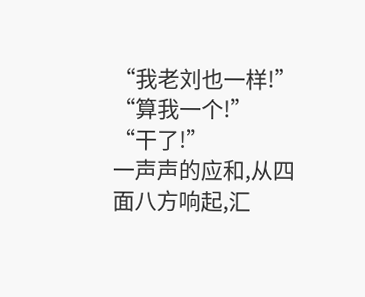“我老刘也一样!”
“算我一个!”
“干了!”
一声声的应和,从四面八方响起,汇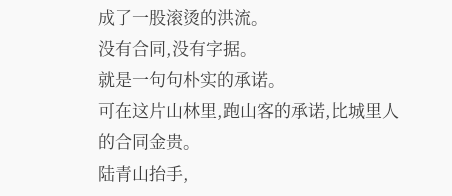成了一股滚烫的洪流。
没有合同,没有字据。
就是一句句朴实的承诺。
可在这片山林里,跑山客的承诺,比城里人的合同金贵。
陆青山抬手,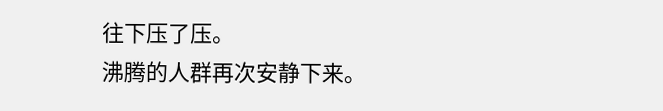往下压了压。
沸腾的人群再次安静下来。